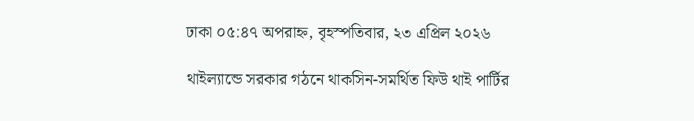ঢাকা ০৫:৪৭ অপরাহ্ন, বৃহস্পতিবার, ২৩ এপ্রিল ২০২৬

থাইল্যান্ডে সরকার গঠনে থাকসিন-সমর্থিত ফিউ থাই পার্টির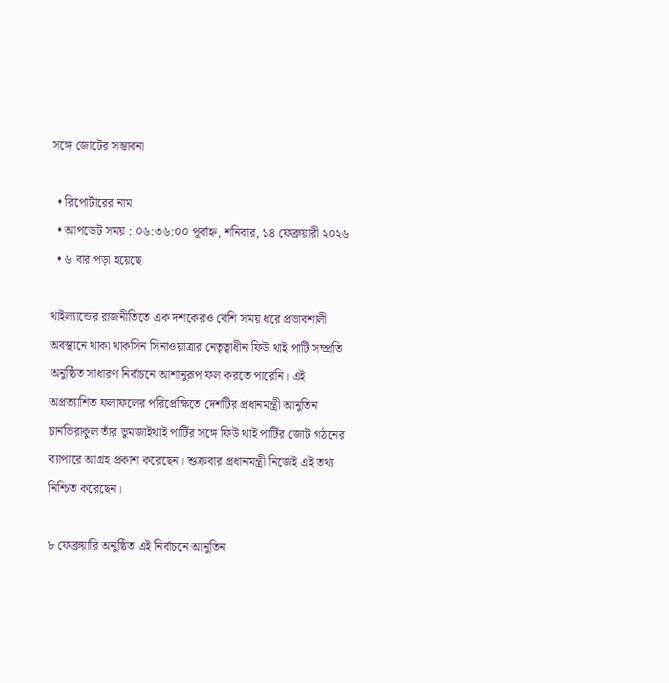সঙ্গে জোটের সম্ভাবনা

  • রিপোর্টারের নাম
  • আপডেট সময় : ০৬:৩৬:০০ পূর্বাহ্ন, শনিবার, ১৪ ফেব্রুয়ারী ২০২৬
  • ৬ বার পড়া হয়েছে

থাইল্যান্ডের রাজনীতিতে এক দশকেরও বেশি সময় ধরে প্রভাবশালী অবস্থানে থাকা থাকসিন সিনাওয়াত্রার নেতৃত্বাধীন ফিউ থাই পার্টি সম্প্রতি অনুষ্ঠিত সাধারণ নির্বাচনে আশানুরূপ ফল করতে পারেনি। এই অপ্রত্যাশিত ফলাফলের পরিপ্রেক্ষিতে দেশটির প্রধানমন্ত্রী আনুতিন চার্নভিরাকুল তাঁর ভুমজাইথাই পার্টির সঙ্গে ফিউ থাই পার্টির জোট গঠনের ব্যাপারে আগ্রহ প্রকাশ করেছেন। শুক্রবার প্রধানমন্ত্রী নিজেই এই তথ্য নিশ্চিত করেছেন।

৮ ফেব্রুয়ারি অনুষ্ঠিত এই নির্বাচনে আনুতিন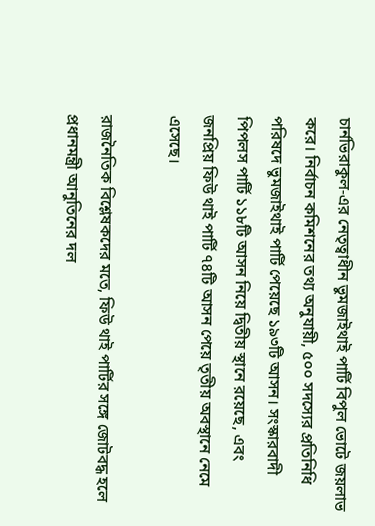চার্নভিরাকুল-এর নেতৃত্বাধীন ভুমজাইথাই পার্টি বিপুল ভোটে জয়লাভ করে। নির্বাচন কমিশনের তথ্য অনুযায়ী, ৫০০ সদস্যের প্রতিনিধি পরিষদে ভুমজাইথাই পার্টি পেয়েছে ১৯৩টি আসন। সংস্কারবাদী পিপলস পার্টি ১১৮টি আসন নিয়ে দ্বিতীয় স্থানে রয়েছে, এবং জনপ্রিয় ফিউ থাই পার্টি ৭৪টি আসন পেয়ে তৃতীয় অবস্থানে নেমে এসেছে।

রাজনৈতিক বিশ্লেষকদের মতে, ফিউ থাই পার্টির সঙ্গে জোটবদ্ধ হলে প্রধানমন্ত্রী আনুতিনের দল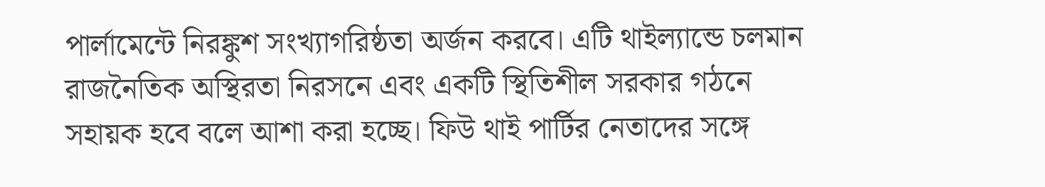পার্লামেন্টে নিরঙ্কুশ সংখ্যাগরিষ্ঠতা অর্জন করবে। এটি থাইল্যান্ডে চলমান রাজনৈতিক অস্থিরতা নিরসনে এবং একটি স্থিতিশীল সরকার গঠনে সহায়ক হবে বলে আশা করা হচ্ছে। ফিউ থাই পার্টির নেতাদের সঙ্গে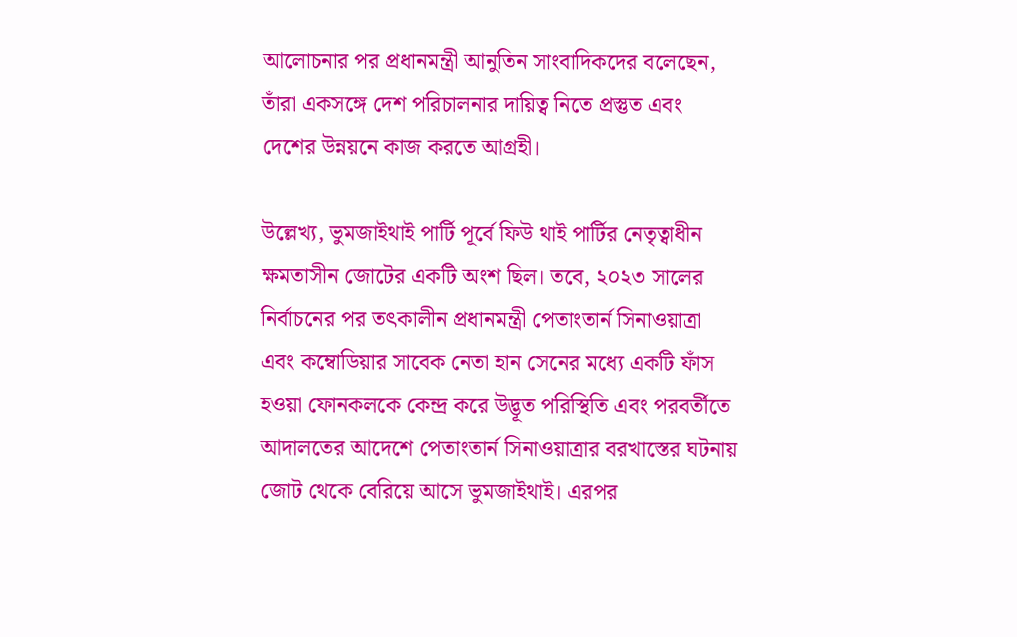আলোচনার পর প্রধানমন্ত্রী আনুতিন সাংবাদিকদের বলেছেন, তাঁরা একসঙ্গে দেশ পরিচালনার দায়িত্ব নিতে প্রস্তুত এবং দেশের উন্নয়নে কাজ করতে আগ্রহী।

উল্লেখ্য, ভুমজাইথাই পার্টি পূর্বে ফিউ থাই পার্টির নেতৃত্বাধীন ক্ষমতাসীন জোটের একটি অংশ ছিল। তবে, ২০২৩ সালের নির্বাচনের পর তৎকালীন প্রধানমন্ত্রী পেতাংতার্ন সিনাওয়াত্রা এবং কম্বোডিয়ার সাবেক নেতা হান সেনের মধ্যে একটি ফাঁস হওয়া ফোনকলকে কেন্দ্র করে উদ্ভূত পরিস্থিতি এবং পরবর্তীতে আদালতের আদেশে পেতাংতার্ন সিনাওয়াত্রার বরখাস্তের ঘটনায় জোট থেকে বেরিয়ে আসে ভুমজাইথাই। এরপর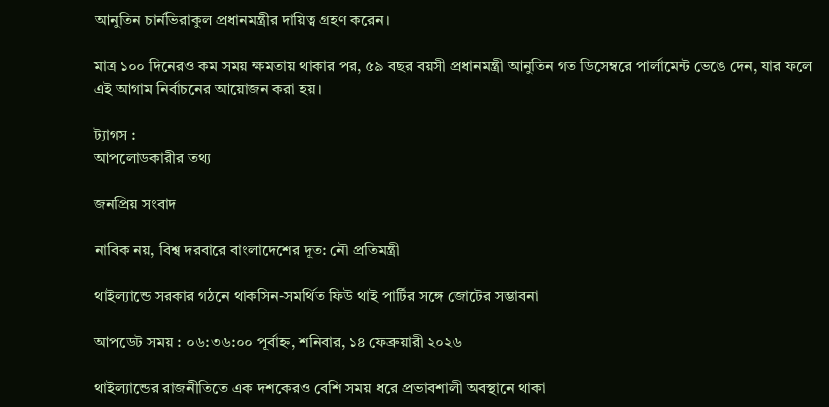আনুতিন চার্নভিরাকুল প্রধানমন্ত্রীর দায়িত্ব গ্রহণ করেন।

মাত্র ১০০ দিনেরও কম সময় ক্ষমতায় থাকার পর, ৫৯ বছর বয়সী প্রধানমন্ত্রী আনুতিন গত ডিসেম্বরে পার্লামেন্ট ভেঙে দেন, যার ফলে এই আগাম নির্বাচনের আয়োজন করা হয়।

ট্যাগস :
আপলোডকারীর তথ্য

জনপ্রিয় সংবাদ

নাবিক নয়, বিশ্ব দরবারে বাংলাদেশের দূত: নৌ প্রতিমন্ত্রী

থাইল্যান্ডে সরকার গঠনে থাকসিন-সমর্থিত ফিউ থাই পার্টির সঙ্গে জোটের সম্ভাবনা

আপডেট সময় : ০৬:৩৬:০০ পূর্বাহ্ন, শনিবার, ১৪ ফেব্রুয়ারী ২০২৬

থাইল্যান্ডের রাজনীতিতে এক দশকেরও বেশি সময় ধরে প্রভাবশালী অবস্থানে থাকা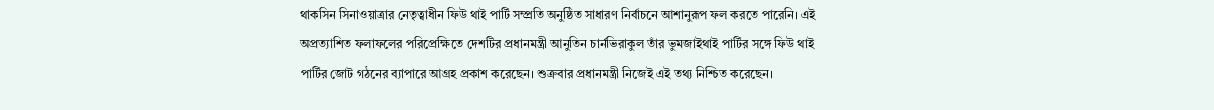থাকসিন সিনাওয়াত্রার নেতৃত্বাধীন ফিউ থাই পার্টি সম্প্রতি অনুষ্ঠিত সাধারণ নির্বাচনে আশানুরূপ ফল করতে পারেনি। এই অপ্রত্যাশিত ফলাফলের পরিপ্রেক্ষিতে দেশটির প্রধানমন্ত্রী আনুতিন চার্নভিরাকুল তাঁর ভুমজাইথাই পার্টির সঙ্গে ফিউ থাই পার্টির জোট গঠনের ব্যাপারে আগ্রহ প্রকাশ করেছেন। শুক্রবার প্রধানমন্ত্রী নিজেই এই তথ্য নিশ্চিত করেছেন।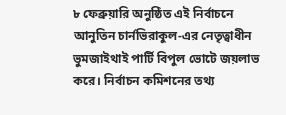৮ ফেব্রুয়ারি অনুষ্ঠিত এই নির্বাচনে আনুতিন চার্নভিরাকুল-এর নেতৃত্বাধীন ভুমজাইথাই পার্টি বিপুল ভোটে জয়লাভ করে। নির্বাচন কমিশনের তথ্য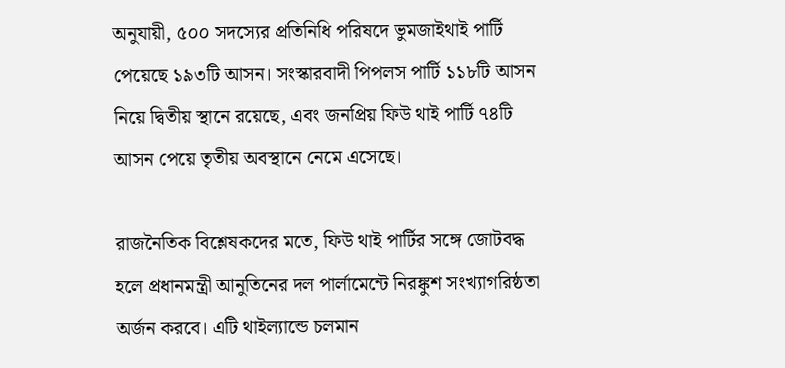অনুযায়ী, ৫০০ সদস্যের প্রতিনিধি পরিষদে ভুমজাইথাই পার্টি পেয়েছে ১৯৩টি আসন। সংস্কারবাদী পিপলস পার্টি ১১৮টি আসন নিয়ে দ্বিতীয় স্থানে রয়েছে, এবং জনপ্রিয় ফিউ থাই পার্টি ৭৪টি আসন পেয়ে তৃতীয় অবস্থানে নেমে এসেছে।

রাজনৈতিক বিশ্লেষকদের মতে, ফিউ থাই পার্টির সঙ্গে জোটবদ্ধ হলে প্রধানমন্ত্রী আনুতিনের দল পার্লামেন্টে নিরঙ্কুশ সংখ্যাগরিষ্ঠতা অর্জন করবে। এটি থাইল্যান্ডে চলমান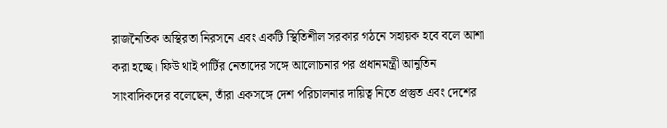রাজনৈতিক অস্থিরতা নিরসনে এবং একটি স্থিতিশীল সরকার গঠনে সহায়ক হবে বলে আশা করা হচ্ছে। ফিউ থাই পার্টির নেতাদের সঙ্গে আলোচনার পর প্রধানমন্ত্রী আনুতিন সাংবাদিকদের বলেছেন, তাঁরা একসঙ্গে দেশ পরিচালনার দায়িত্ব নিতে প্রস্তুত এবং দেশের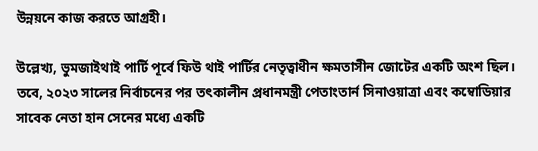উন্নয়নে কাজ করতে আগ্রহী।

উল্লেখ্য, ভুমজাইথাই পার্টি পূর্বে ফিউ থাই পার্টির নেতৃত্বাধীন ক্ষমতাসীন জোটের একটি অংশ ছিল। তবে, ২০২৩ সালের নির্বাচনের পর তৎকালীন প্রধানমন্ত্রী পেতাংতার্ন সিনাওয়াত্রা এবং কম্বোডিয়ার সাবেক নেতা হান সেনের মধ্যে একটি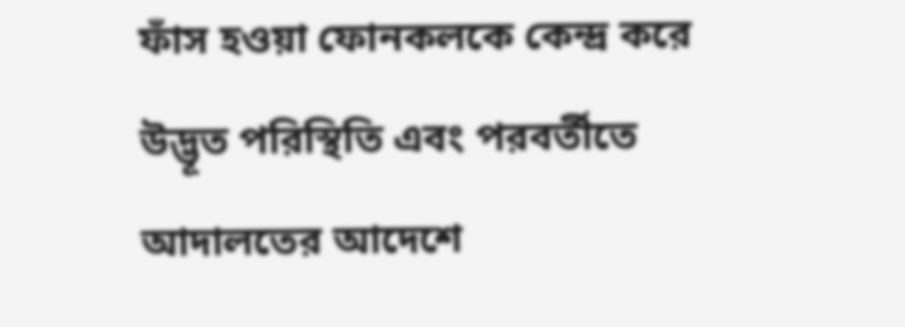ফাঁস হওয়া ফোনকলকে কেন্দ্র করে উদ্ভূত পরিস্থিতি এবং পরবর্তীতে আদালতের আদেশে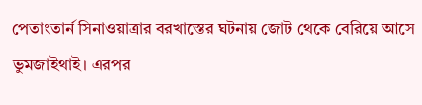পেতাংতার্ন সিনাওয়াত্রার বরখাস্তের ঘটনায় জোট থেকে বেরিয়ে আসে ভুমজাইথাই। এরপর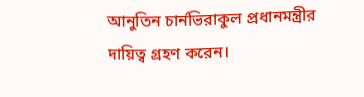আনুতিন চার্নভিরাকুল প্রধানমন্ত্রীর দায়িত্ব গ্রহণ করেন।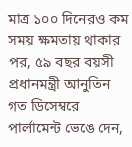মাত্র ১০০ দিনেরও কম সময় ক্ষমতায় থাকার পর, ৫৯ বছর বয়সী প্রধানমন্ত্রী আনুতিন গত ডিসেম্বরে পার্লামেন্ট ভেঙে দেন,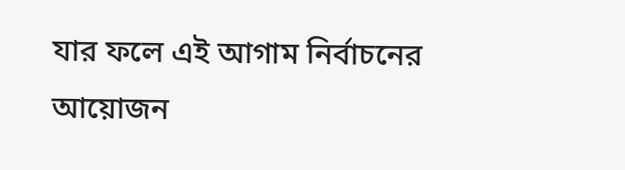যার ফলে এই আগাম নির্বাচনের আয়োজন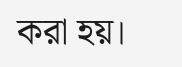করা হয়।